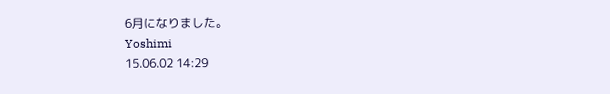6月になりました。
Yoshimi
15.06.02 14:29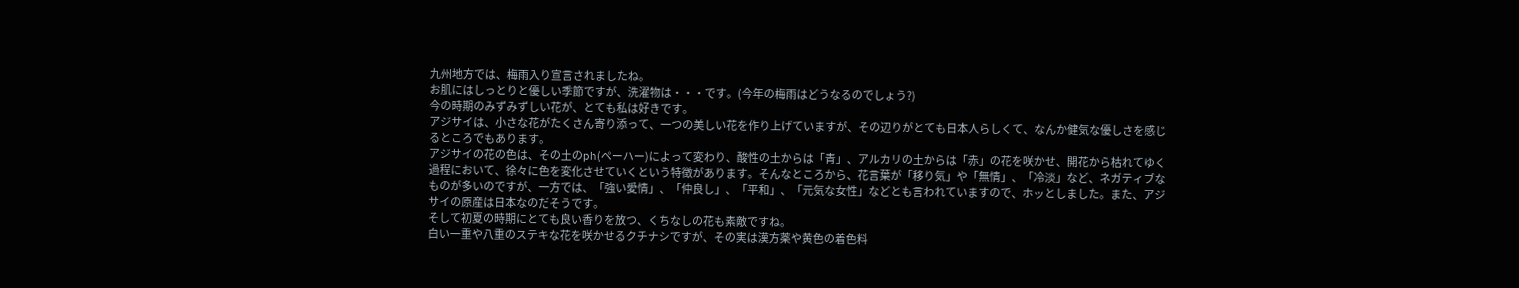九州地方では、梅雨入り宣言されましたね。
お肌にはしっとりと優しい季節ですが、洗濯物は・・・です。(今年の梅雨はどうなるのでしょう?)
今の時期のみずみずしい花が、とても私は好きです。
アジサイは、小さな花がたくさん寄り添って、一つの美しい花を作り上げていますが、その辺りがとても日本人らしくて、なんか健気な優しさを感じるところでもあります。
アジサイの花の色は、その土のph(ペーハー)によって変わり、酸性の土からは「青」、アルカリの土からは「赤」の花を咲かせ、開花から枯れてゆく過程において、徐々に色を変化させていくという特徴があります。そんなところから、花言葉が「移り気」や「無情」、「冷淡」など、ネガティブなものが多いのですが、一方では、「強い愛情」、「仲良し」、「平和」、「元気な女性」などとも言われていますので、ホッとしました。また、アジサイの原産は日本なのだそうです。
そして初夏の時期にとても良い香りを放つ、くちなしの花も素敵ですね。
白い一重や八重のステキな花を咲かせるクチナシですが、その実は漢方薬や黄色の着色料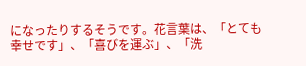になったりするそうです。花言葉は、「とても幸せです」、「喜びを運ぶ」、「洗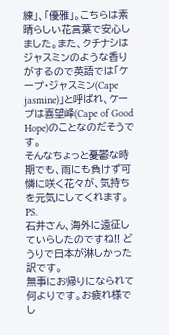練」、「優雅」。こちらは素晴らしい花言葉で安心しました。また、クチナシはジャスミンのような香りがするので英語では「ケープ・ジャスミン(Cape jasmine)」と呼ばれ、ケープは喜望峰(Cape of Good Hope)のことなのだそうです。
そんなちょっと憂鬱な時期でも、雨にも負けず可憐に咲く花々が、気持ちを元気にしてくれます。
PS.
石井さん、海外に遠征していらしたのですね!! どうりで日本が淋しかった訳です。
無事にお帰りになられて何よりです。お疲れ様でし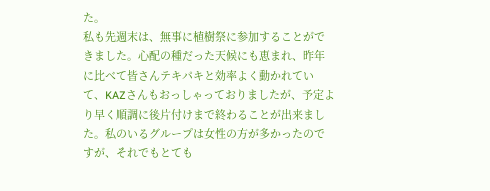た。
私も先週末は、無事に植樹祭に参加することができました。心配の種だった天候にも恵まれ、昨年に比べて皆さんテキパキと効率よく動かれていて、KAZさんもおっしゃっておりましたが、予定より早く順調に後片付けまで終わることが出来ました。私のいるグループは女性の方が多かったのですが、それでもとても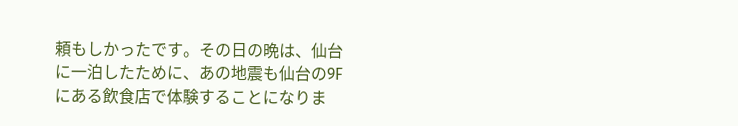頼もしかったです。その日の晩は、仙台に一泊したために、あの地震も仙台の9Fにある飲食店で体験することになりま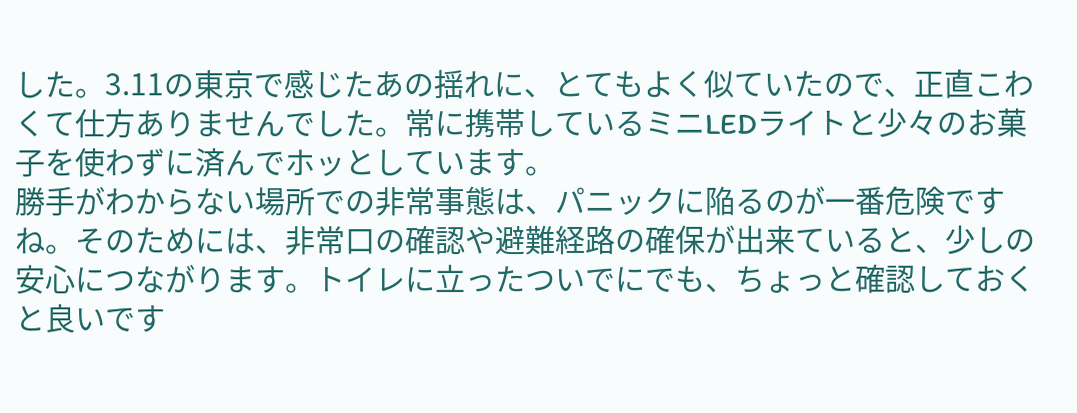した。3.11の東京で感じたあの揺れに、とてもよく似ていたので、正直こわくて仕方ありませんでした。常に携帯しているミニLEDライトと少々のお菓子を使わずに済んでホッとしています。
勝手がわからない場所での非常事態は、パニックに陥るのが一番危険ですね。そのためには、非常口の確認や避難経路の確保が出来ていると、少しの安心につながります。トイレに立ったついでにでも、ちょっと確認しておくと良いです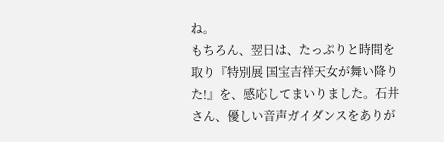ね。
もちろん、翌日は、たっぷりと時間を取り『特別展 国宝吉祥天女が舞い降りた!』を、感応してまいりました。石井さん、優しい音声ガイダンスをありが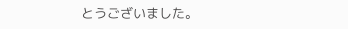とうございました。